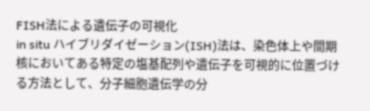FISH法による遺伝子の可視化
in situ ハイブリダイゼーション(ISH)法は、染色体上や間期核においてある特定の塩基配列や遺伝子を可視的に位置づける方法として、分子細胞遺伝学の分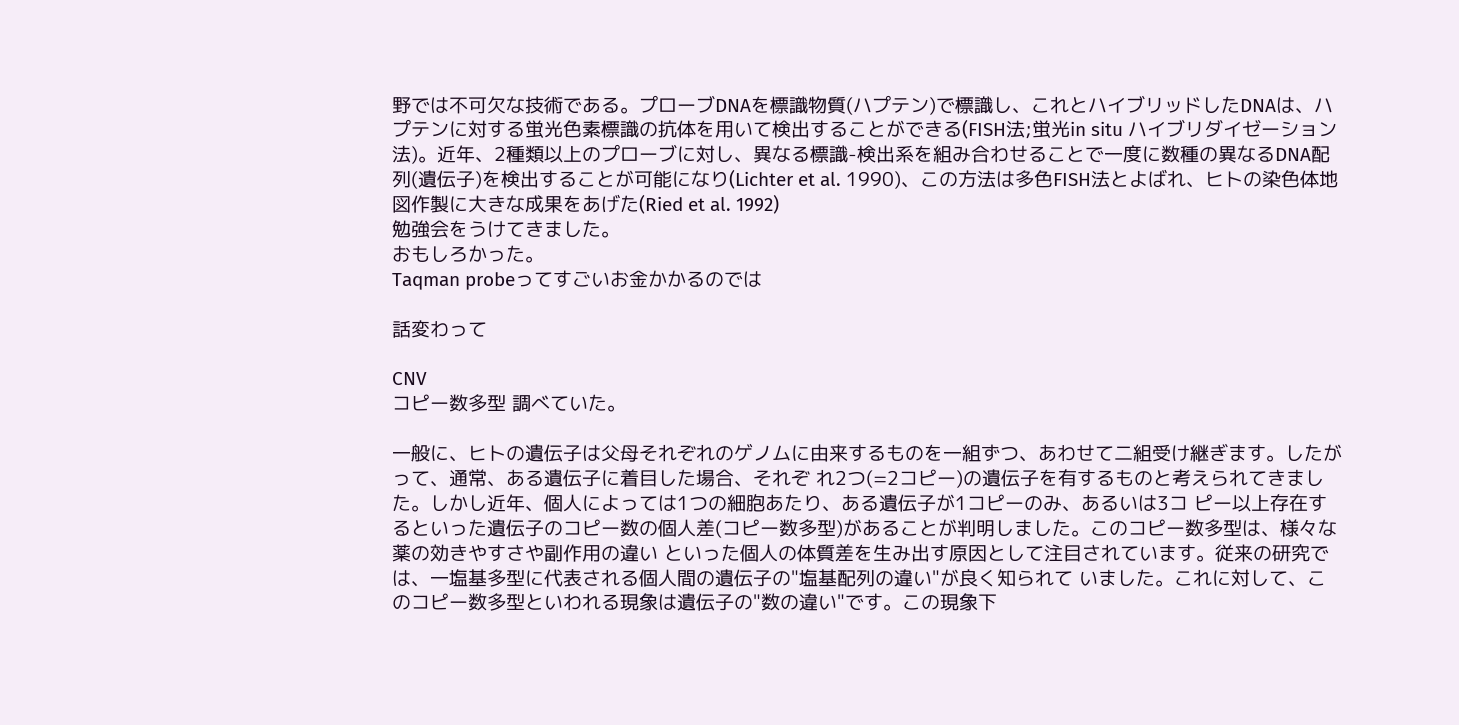野では不可欠な技術である。プローブDNAを標識物質(ハプテン)で標識し、これとハイブリッドしたDNAは、ハプテンに対する蛍光色素標識の抗体を用いて検出することができる(FISH法;蛍光in situ ハイブリダイゼーション法)。近年、2種類以上のプローブに対し、異なる標識-検出系を組み合わせることで一度に数種の異なるDNA配列(遺伝子)を検出することが可能になり(Lichter et al. 1990)、この方法は多色FISH法とよばれ、ヒトの染色体地図作製に大きな成果をあげた(Ried et al. 1992)
勉強会をうけてきました。
おもしろかった。
Taqman probeってすごいお金かかるのでは

話変わって

CNV
コピー数多型 調べていた。

一般に、ヒトの遺伝子は父母それぞれのゲノムに由来するものを一組ずつ、あわせて二組受け継ぎます。したがって、通常、ある遺伝子に着目した場合、それぞ れ2つ(=2コピー)の遺伝子を有するものと考えられてきました。しかし近年、個人によっては1つの細胞あたり、ある遺伝子が1コピーのみ、あるいは3コ ピー以上存在するといった遺伝子のコピー数の個人差(コピー数多型)があることが判明しました。このコピー数多型は、様々な薬の効きやすさや副作用の違い といった個人の体質差を生み出す原因として注目されています。従来の研究では、一塩基多型に代表される個人間の遺伝子の"塩基配列の違い"が良く知られて いました。これに対して、このコピー数多型といわれる現象は遺伝子の"数の違い"です。この現象下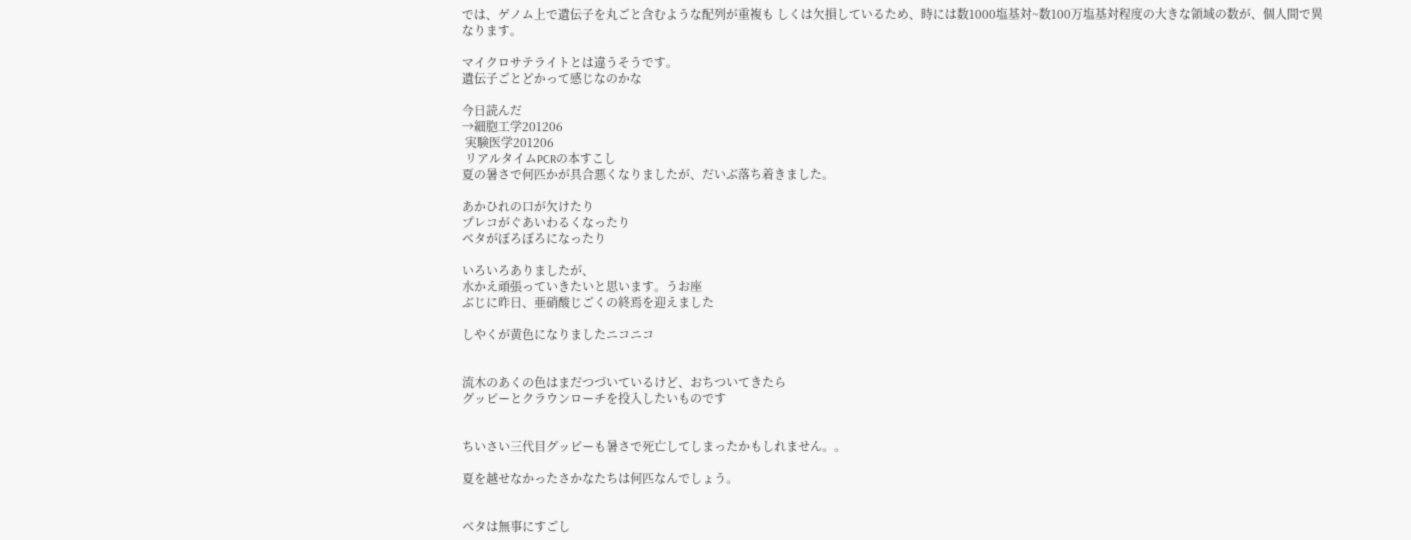では、ゲノム上で遺伝子を丸ごと含むような配列が重複も しくは欠損しているため、時には数1000塩基対~数100万塩基対程度の大きな領域の数が、個人間で異なります。

マイクロサテライトとは違うそうです。
遺伝子ごとどかって感じなのかな

今日読んだ
→細胞工学201206
 実験医学201206
 リアルタイムPCRの本すこし
夏の暑さで何匹かが具合悪くなりましたが、だいぶ落ち着きました。

あかひれの口が欠けたり
プレコがぐあいわるくなったり
ベタがぼろぼろになったり

いろいろありましたが、
水かえ頑張っていきたいと思います。うお座
ぶじに昨日、亜硝酸じごくの終焉を迎えました

しやくが黄色になりましたニコニコ


流木のあくの色はまだつづいているけど、おちついてきたら
グッピーとクラウンローチを投入したいものです


ちいさい三代目グッピーも暑さで死亡してしまったかもしれません。。

夏を越せなかったさかなたちは何匹なんでしょう。


ベタは無事にすごし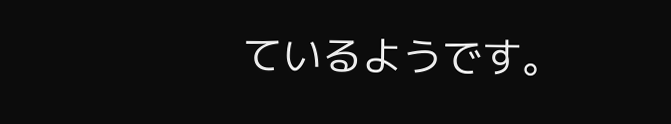ているようです。